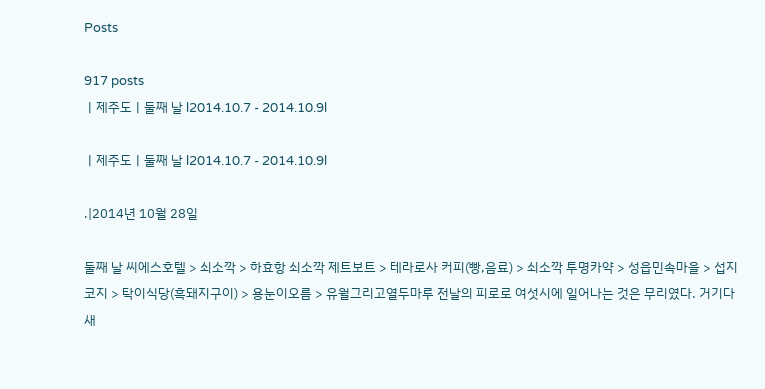Posts

917 posts
ㅣ제주도ㅣ둘째 날 l2014.10.7 - 2014.10.9l

ㅣ제주도ㅣ둘째 날 l2014.10.7 - 2014.10.9l

.|2014년 10월 28일

둘째 날 씨에스호텔 > 쇠소깍 > 하효항 쇠소깍 제트보트 > 테라로사 커피(빵,음료) > 쇠소깍 투명카약 > 성읍민속마을 > 섭지코지 > 탁이식당(흑돼지구이) > 용눈이오름 > 유월그리고열두마루 전날의 피로로 여섯시에 일어나는 것은 무리였다. 거기다 새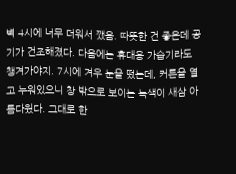벽 4시에 너무 더워서 깼음. 따뜻한 건 좋은데 공기가 건조해졌다. 다음에는 휴대용 가습기라도 챙겨가야지. 7시에 겨우 눈을 떴는데, 커튼을 열고 누워있으니 창 밖으로 보이는 녹색이 새삼 아름다웠다. 그대로 한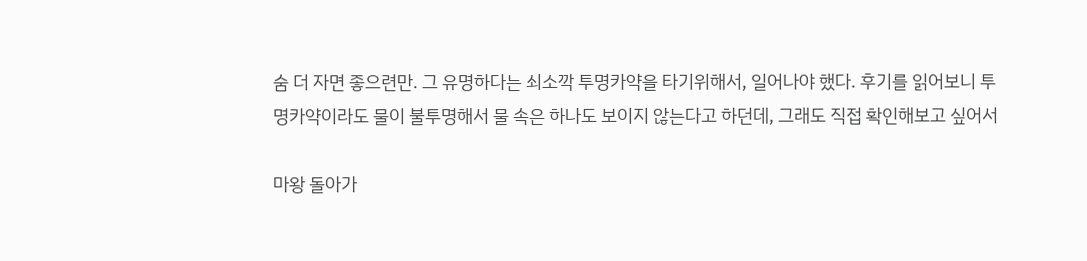숨 더 자면 좋으련만. 그 유명하다는 쇠소깍 투명카약을 타기위해서, 일어나야 했다. 후기를 읽어보니 투명카약이라도 물이 불투명해서 물 속은 하나도 보이지 않는다고 하던데, 그래도 직접 확인해보고 싶어서

마왕 돌아가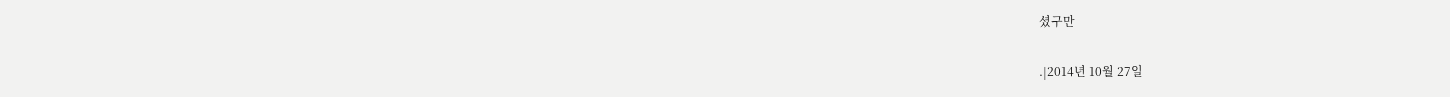셨구만

.|2014년 10월 27일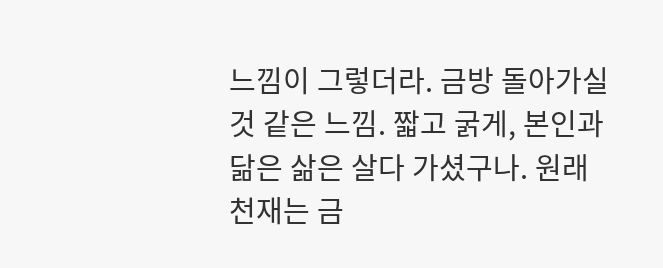느낌이 그렇더라. 금방 돌아가실 것 같은 느낌. 짧고 굵게, 본인과 닮은 삶은 살다 가셨구나. 원래 천재는 금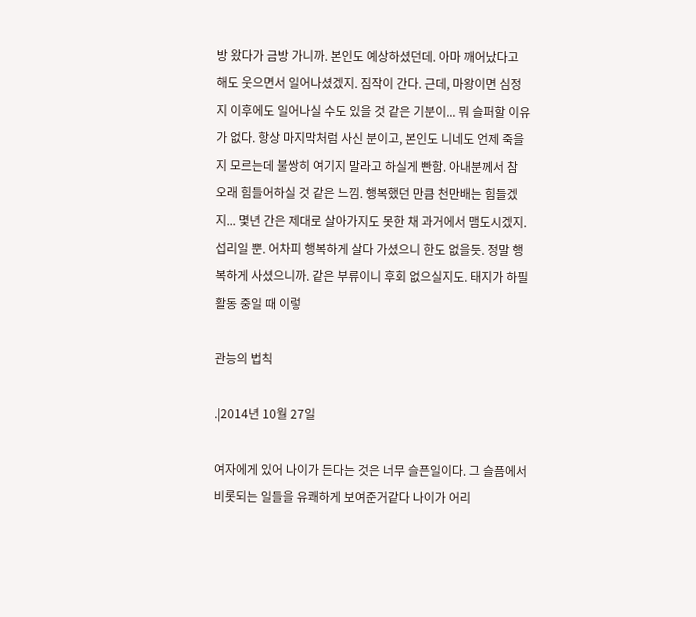방 왔다가 금방 가니까. 본인도 예상하셨던데. 아마 깨어났다고 해도 웃으면서 일어나셨겠지. 짐작이 간다. 근데, 마왕이면 심정지 이후에도 일어나실 수도 있을 것 같은 기분이... 뭐 슬퍼할 이유가 없다. 항상 마지막처럼 사신 분이고, 본인도 니네도 언제 죽을지 모르는데 불쌍히 여기지 말라고 하실게 빤함. 아내분께서 참 오래 힘들어하실 것 같은 느낌. 행복했던 만큼 천만배는 힘들겠지... 몇년 간은 제대로 살아가지도 못한 채 과거에서 맴도시겠지. 섭리일 뿐. 어차피 행복하게 살다 가셨으니 한도 없을듯. 정말 행복하게 사셨으니까. 같은 부류이니 후회 없으실지도. 태지가 하필 활동 중일 때 이렇

관능의 법칙

.|2014년 10월 27일

여자에게 있어 나이가 든다는 것은 너무 슬픈일이다. 그 슬픔에서 비롯되는 일들을 유쾌하게 보여준거같다 나이가 어리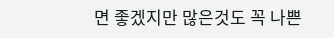면 좋겠지만 많은것도 꼭 나쁜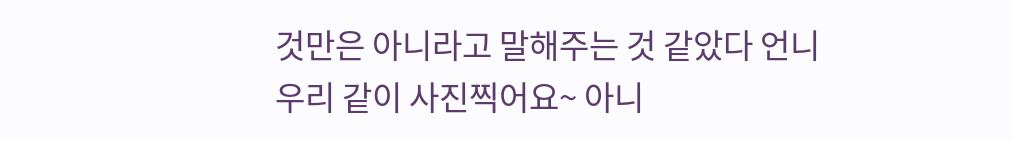것만은 아니라고 말해주는 것 같았다 언니 우리 같이 사진찍어요~ 아니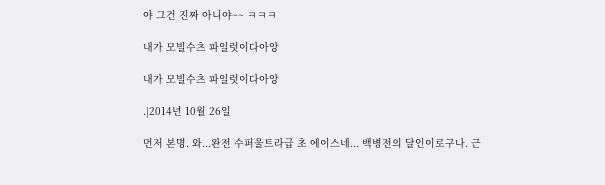야 그건 진짜 아니야~~ ㅋㅋㅋ

내가 모빌수츠 파일럿이다아앙

내가 모빌수츠 파일럿이다아앙

.|2014년 10월 26일

먼저 본명. 와...완전 수퍼울트라급 초 에이스네... 백병전의 달인이로구나. 근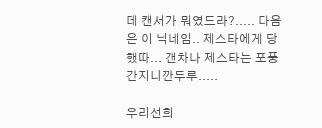데 캔서가 뭐였드라?..... 다음은 이 닉네임.. 제스타에게 당했따... 갠차나 제스타는 포풍 간지니깐두루.....

우리선희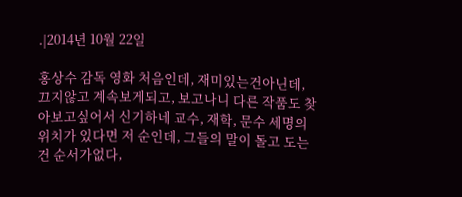.|2014년 10월 22일

홍상수 감독 영화 처음인데, 재미있는건아닌데, 끄지않고 계속보게되고, 보고나니 다른 작품도 찾아보고싶어서 신기하네 교수, 재학, 문수 세명의 위치가 있다면 저 순인데, 그들의 말이 돌고 도는건 순서가없다,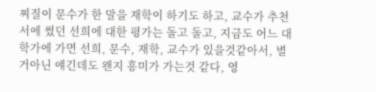찌질이 문수가 한 말을 재학이 하기도 하고, 교수가 추천서에 썼던 선희에 대한 평가는 돌고 돌고, 지금도 어느 대학가에 가면 선희, 문수, 재학, 교수가 있을것같아서, 별거아닌 얘긴데도 왠지 흥미가 가는것 같다, 영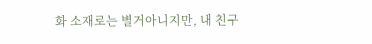화 소재로는 별거아니지만, 내 친구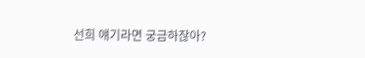선희 얘기라면 궁금하잖아?